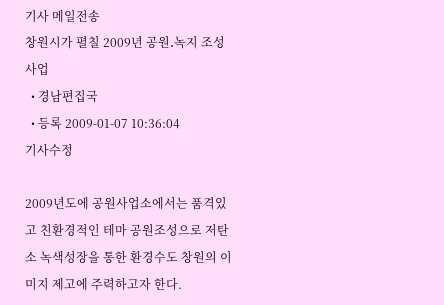기사 메일전송
창원시가 펼칠 2009년 공원․녹지 조성사업
  • 경남편집국
  • 등록 2009-01-07 10:36:04
기사수정

2009년도에 공원사업소에서는 품격있고 친환경적인 테마 공원조성으로 저탄소 녹색성장을 통한 환경수도 창원의 이미지 제고에 주력하고자 한다.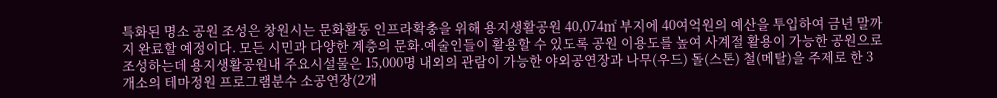특화된 명소 공원 조성은 창원시는 문화활동 인프라확충을 위해 용지생활공원 40,074㎡ 부지에 40여억원의 예산을 투입하여 금년 말까지 완료할 예정이다. 모든 시민과 다양한 계층의 문화.예술인들이 활용할 수 있도록 공원 이용도를 높여 사계절 활용이 가능한 공원으로 조성하는데 용지생활공원내 주요시설물은 15,000명 내외의 관람이 가능한 야외공연장과 나무(우드) 돌(스톤) 철(메탈)을 주제로 한 3개소의 테마정원 프로그램분수 소공연장(2개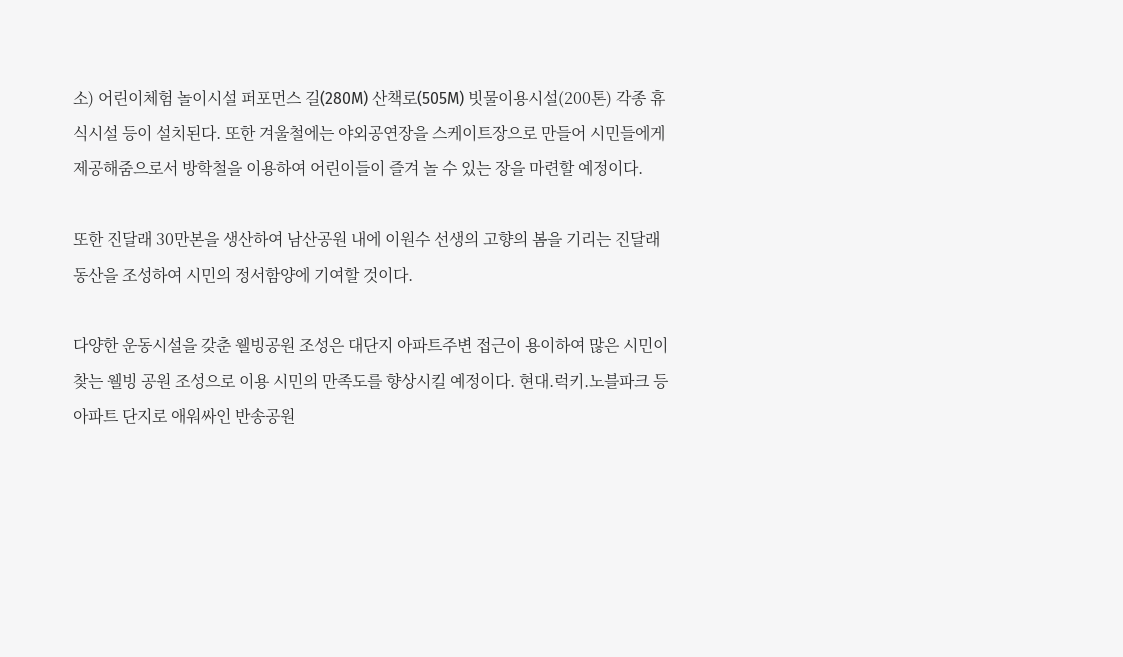소) 어린이체험 놀이시설 퍼포먼스 길(280M) 산책로(505M) 빗물이용시설(200톤) 각종 휴식시설 등이 설치된다. 또한 겨울철에는 야외공연장을 스케이트장으로 만들어 시민들에게 제공해줌으로서 방학철을 이용하여 어린이들이 즐겨 놀 수 있는 장을 마련할 예정이다.

또한 진달래 30만본을 생산하여 남산공원 내에 이원수 선생의 고향의 봄을 기리는 진달래동산을 조성하여 시민의 정서함양에 기여할 것이다.

다양한 운동시설을 갖춘 웰빙공원 조성은 대단지 아파트주변 접근이 용이하여 많은 시민이 찾는 웰빙 공원 조성으로 이용 시민의 만족도를 향상시킬 예정이다. 현대.럭키.노블파크 등 아파트 단지로 애워싸인 반송공원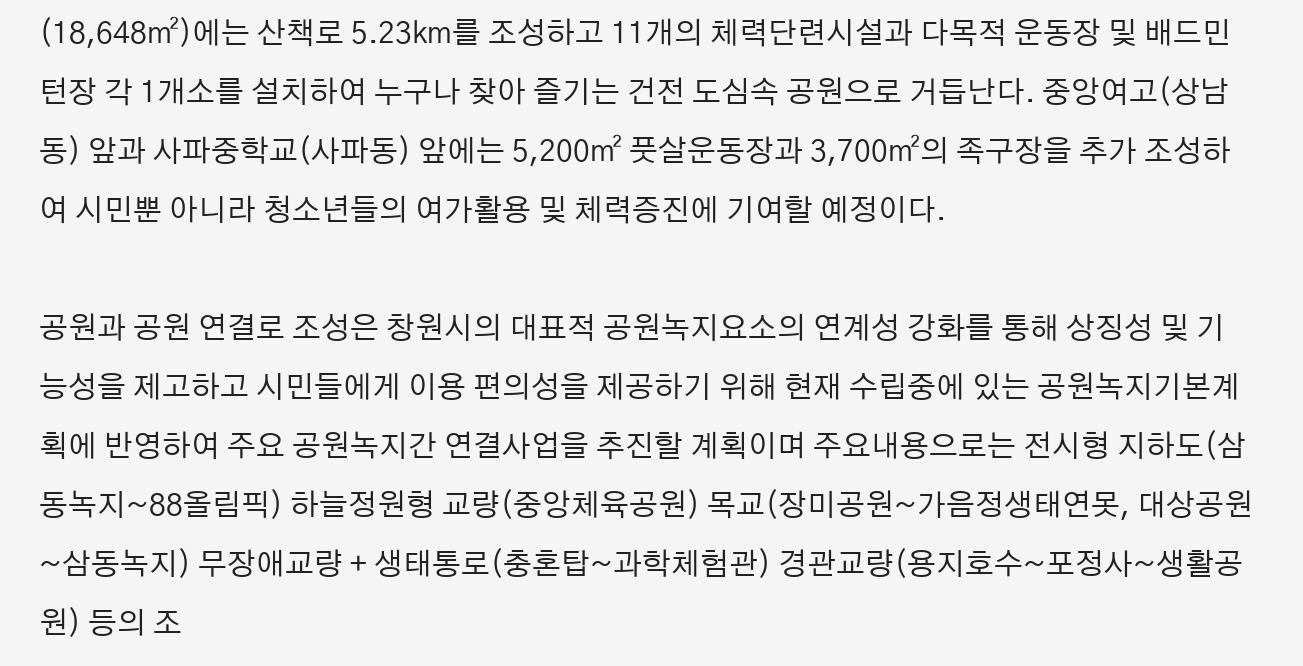(18,648㎡)에는 산책로 5.23㎞를 조성하고 11개의 체력단련시설과 다목적 운동장 및 배드민턴장 각 1개소를 설치하여 누구나 찾아 즐기는 건전 도심속 공원으로 거듭난다. 중앙여고(상남동) 앞과 사파중학교(사파동) 앞에는 5,200㎡ 풋살운동장과 3,700㎡의 족구장을 추가 조성하여 시민뿐 아니라 청소년들의 여가활용 및 체력증진에 기여할 예정이다.

공원과 공원 연결로 조성은 창원시의 대표적 공원녹지요소의 연계성 강화를 통해 상징성 및 기능성을 제고하고 시민들에게 이용 편의성을 제공하기 위해 현재 수립중에 있는 공원녹지기본계획에 반영하여 주요 공원녹지간 연결사업을 추진할 계획이며 주요내용으로는 전시형 지하도(삼동녹지~88올림픽) 하늘정원형 교량(중앙체육공원) 목교(장미공원~가음정생태연못, 대상공원~삼동녹지) 무장애교량 + 생태통로(충혼탑~과학체험관) 경관교량(용지호수~포정사~생활공원) 등의 조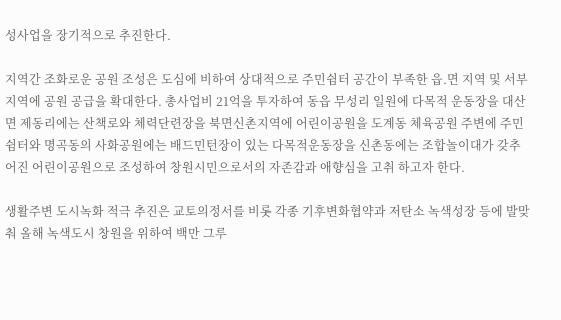성사업을 장기적으로 추진한다.

지역간 조화로운 공원 조성은 도심에 비하여 상대적으로 주민쉼터 공간이 부족한 읍.면 지역 및 서부지역에 공원 공급을 확대한다. 총사업비 21억을 투자하여 동읍 무성리 일원에 다목적 운동장을 대산면 제동리에는 산책로와 체력단련장을 북면신촌지역에 어린이공원을 도계동 체육공원 주변에 주민쉼터와 명곡동의 사화공원에는 배드민턴장이 있는 다목적운동장을 신촌동에는 조합놀이대가 갖추어진 어린이공원으로 조성하여 창원시민으로서의 자존감과 애향심을 고취 하고자 한다.

생활주변 도시녹화 적극 추진은 교토의정서를 비롯 각종 기후변화협약과 저탄소 녹색성장 등에 발맞춰 올해 녹색도시 창원을 위하여 백만 그루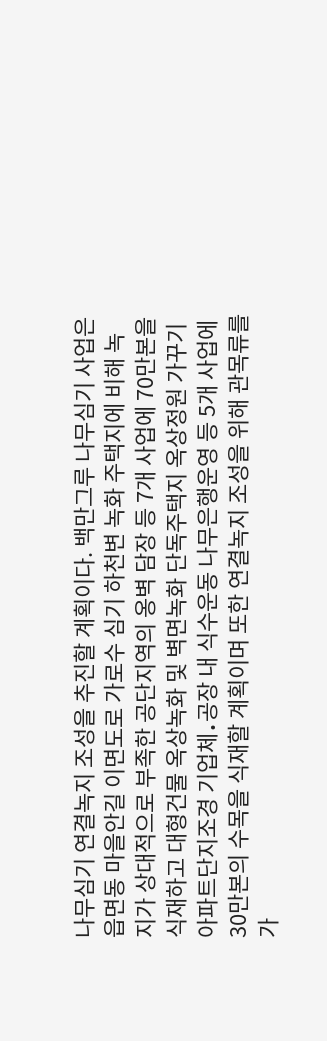나무심기 연결녹지 조성을 추진할 계획이다. 백만그루 나무심기 사업은 읍면동 마을안길 이면도로 가로수 심기 하천변 녹화 주택지에 비해 녹지가 상대적으로 부족한 공단지역의 옹벽 담장 등 7개 사업에 70만본을 식재하고 대형건물 옥상녹화 및 벽면녹화 단독주택지 옥상정원 가꾸기 아파트단지조경 기업체․공장 내 식수운동 나무은행운영 등 5개 사업에 30만본의 수목을 식재할 계획이며 또한 연결녹지 조성을 위해 관목류를 가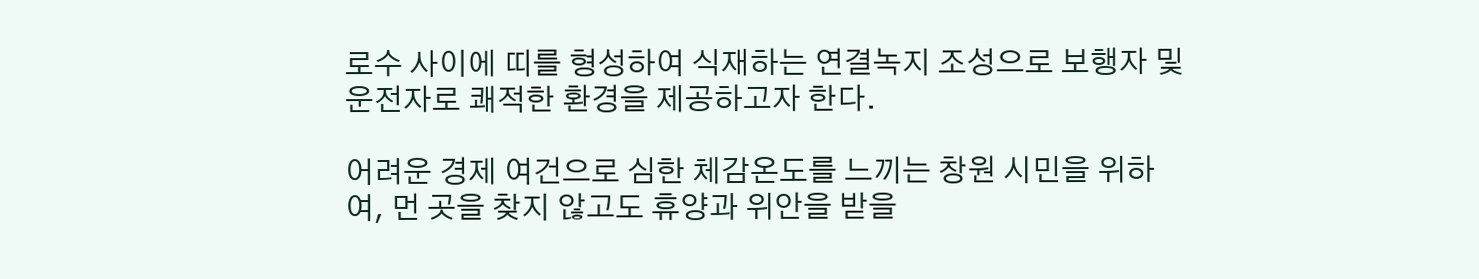로수 사이에 띠를 형성하여 식재하는 연결녹지 조성으로 보행자 및 운전자로 쾌적한 환경을 제공하고자 한다.

어려운 경제 여건으로 심한 체감온도를 느끼는 창원 시민을 위하여, 먼 곳을 찾지 않고도 휴양과 위안을 받을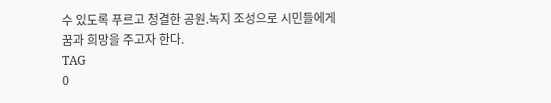수 있도록 푸르고 청결한 공원.녹지 조성으로 시민들에게 꿈과 희망을 주고자 한다.
TAG
0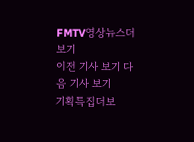FMTV영상뉴스더보기
이전 기사 보기 다음 기사 보기
기획특집더보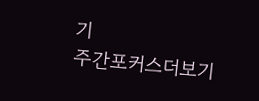기
주간포커스더보기